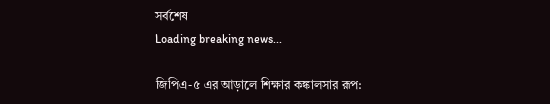সর্বশেষ
Loading breaking news...

জিপিএ-৫ এর আড়ালে শিক্ষার কঙ্কালসার রূপ: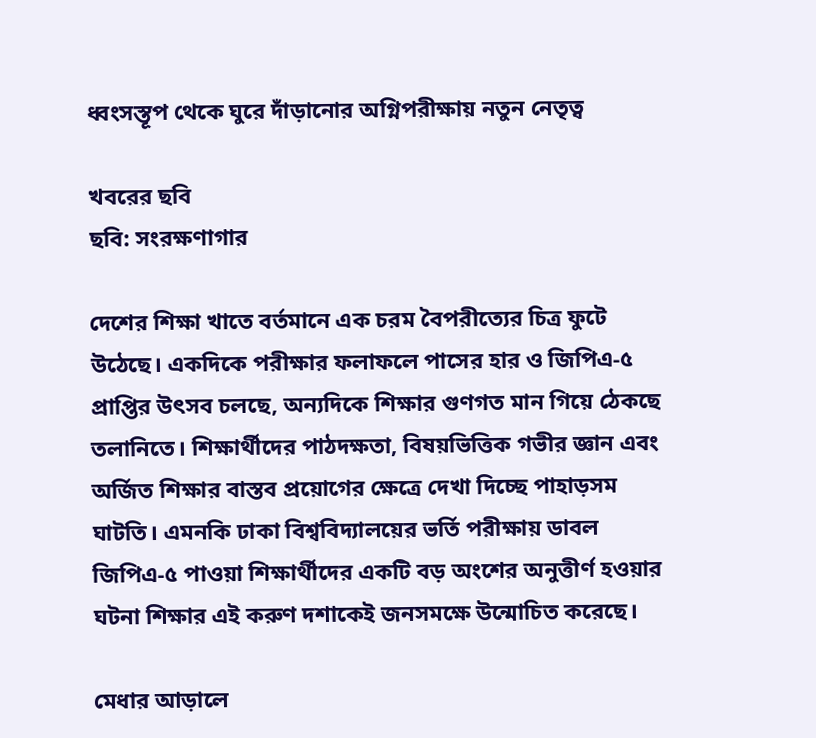ধ্বংসস্তূপ থেকে ঘুরে দাঁড়ানোর অগ্নিপরীক্ষায় নতুন নেতৃত্ব

খবরের ছবি
ছবি: সংরক্ষণাগার

দেশের শিক্ষা খাতে বর্তমানে এক চরম বৈপরীত্যের চিত্র ফুটে উঠেছে। একদিকে পরীক্ষার ফলাফলে পাসের হার ও জিপিএ-৫ প্রাপ্তির উৎসব চলছে, অন্যদিকে শিক্ষার গুণগত মান গিয়ে ঠেকছে তলানিতে। শিক্ষার্থীদের পাঠদক্ষতা, বিষয়ভিত্তিক গভীর জ্ঞান এবং অর্জিত শিক্ষার বাস্তব প্রয়োগের ক্ষেত্রে দেখা দিচ্ছে পাহাড়সম ঘাটতি। এমনকি ঢাকা বিশ্ববিদ্যালয়ের ভর্তি পরীক্ষায় ডাবল জিপিএ-৫ পাওয়া শিক্ষার্থীদের একটি বড় অংশের অনুত্তীর্ণ হওয়ার ঘটনা শিক্ষার এই করুণ দশাকেই জনসমক্ষে উন্মোচিত করেছে।

মেধার আড়ালে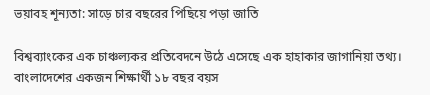ভয়াবহ শূন্যতা: সাড়ে চার বছরের পিছিয়ে পড়া জাতি

বিশ্বব্যাংকের এক চাঞ্চল্যকর প্রতিবেদনে উঠে এসেছে এক হাহাকার জাগানিয়া তথ্য। বাংলাদেশের একজন শিক্ষার্থী ১৮ বছর বয়স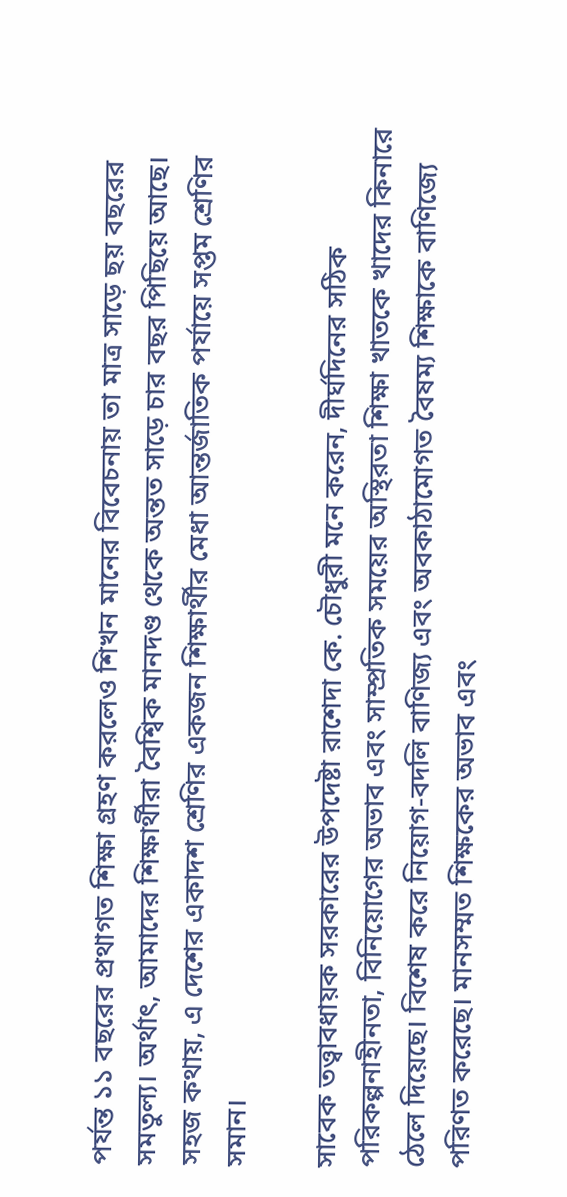পর্যন্ত ১১ বছরের প্রথাগত শিক্ষা গ্রহণ করলেও শিখন মানের বিবেচনায় তা মাত্র সাড়ে ছয় বছরের সমতুল্য। অর্থাৎ, আমাদের শিক্ষার্থীরা বৈশ্বিক মানদণ্ড থেকে অন্তত সাড়ে চার বছর পিছিয়ে আছে। সহজ কথায়, এ দেশের একাদশ শ্রেণির একজন শিক্ষার্থীর মেধা আন্তর্জাতিক পর্যায়ে সপ্তম শ্রেণির সমান।

সাবেক তত্ত্বাবধায়ক সরকারের উপদেষ্টা রাশেদা কে. চৌধুরী মনে করেন, দীর্ঘদিনের সঠিক পরিকল্পনাহীনতা, বিনিয়োগের অভাব এবং সাম্প্রতিক সময়ের অস্থিরতা শিক্ষা খাতকে খাদের কিনারে ঠেলে দিয়েছে। বিশেষ করে নিয়োগ-বদলি বাণিজ্য এবং অবকাঠামোগত বৈষম্য শিক্ষাকে বাণিজ্যে পরিণত করেছে। মানসম্মত শিক্ষকের অভাব এবং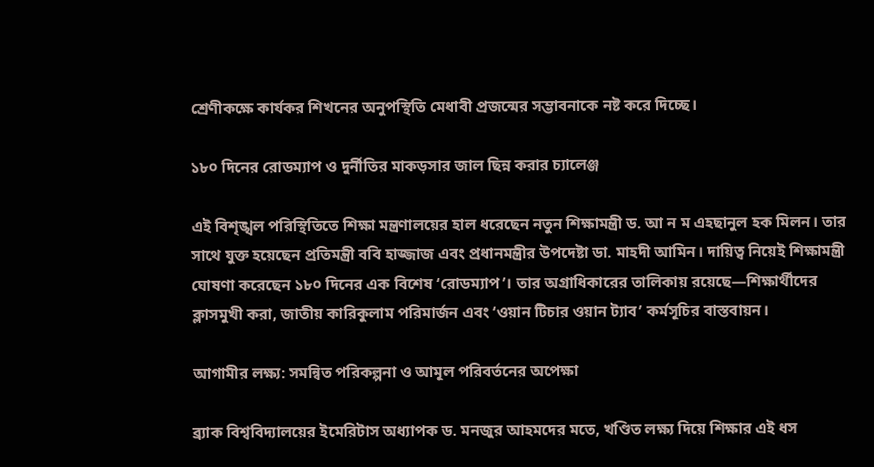শ্রেণীকক্ষে কার্যকর শিখনের অনুপস্থিতি মেধাবী প্রজন্মের সম্ভাবনাকে নষ্ট করে দিচ্ছে।

১৮০ দিনের রোডম্যাপ ও দুর্নীতির মাকড়সার জাল ছিন্ন করার চ্যালেঞ্জ

এই বিশৃঙ্খল পরিস্থিতিতে শিক্ষা মন্ত্রণালয়ের হাল ধরেছেন নতুন শিক্ষামন্ত্রী ড. আ ন ম এহছানুল হক মিলন। তার সাথে যুক্ত হয়েছেন প্রতিমন্ত্রী ববি হাজ্জাজ এবং প্রধানমন্ত্রীর উপদেষ্টা ডা. মাহদী আমিন। দায়িত্ব নিয়েই শিক্ষামন্ত্রী ঘোষণা করেছেন ১৮০ দিনের এক বিশেষ ‘রোডম্যাপ’। তার অগ্রাধিকারের তালিকায় রয়েছে—শিক্ষার্থীদের ক্লাসমুখী করা, জাতীয় কারিকুলাম পরিমার্জন এবং ‘ওয়ান টিচার ওয়ান ট্যাব’ কর্মসূচির বাস্তবায়ন।

আগামীর লক্ষ্য: সমন্বিত পরিকল্পনা ও আমূল পরিবর্তনের অপেক্ষা

ব্র্যাক বিশ্ববিদ্যালয়ের ইমেরিটাস অধ্যাপক ড. মনজুর আহমদের মতে, খণ্ডিত লক্ষ্য দিয়ে শিক্ষার এই ধস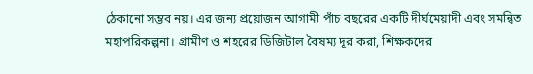ঠেকানো সম্ভব নয়। এর জন্য প্রয়োজন আগামী পাঁচ বছরের একটি দীর্ঘমেয়াদী এবং সমন্বিত মহাপরিকল্পনা। গ্রামীণ ও শহরের ডিজিটাল বৈষম্য দূর করা, শিক্ষকদের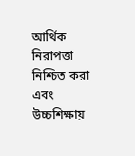আর্থিক নিরাপত্তা নিশ্চিত করা এবং উচ্চশিক্ষায়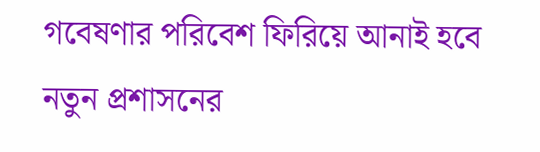গবেষণার পরিবেশ ফিরিয়ে আনাই হবে নতুন প্রশাসনের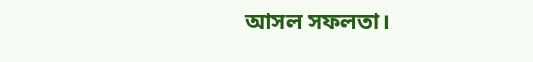আসল সফলতা।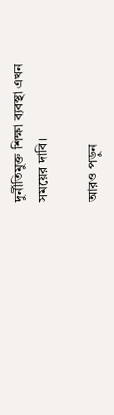দুর্নীতিমুক্ত শিক্ষা ব্যবস্থা এখন সময়ের দাবি।

আরও পড়ুন